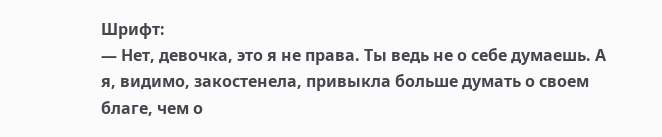Шрифт:
— Нет, девочка, это я не права. Ты ведь не о себе думаешь. А я, видимо, закостенела, привыкла больше думать о своем благе, чем о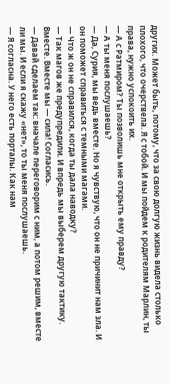других. Может быть, потому, что за свою долгую жизнь видела столько плохого, что очерствела. Я с тобой. И мы пойдем к родителям Марлин, ты права, нужно успокоить их.
— А с Ратмиром? Ты позволишь мне открыть ему правду?
— А ты меня послушаешь?
— Да, Сурия, мы ведь вместе. Но я чувствую, что он не причинит нам зла. И он поможет справиться с темными магами.
— Что ж он не справился, когда ты дала наводку?
— Так магов же предупредили. И впредь мы выберем другую тактику. Вместе. Вместе мы — сила! Согласись.
— Давай сделаем так: вначале переговорим с ним, а потом решим, вместе ли мы. И если я скажу «нет», то ты меня послушаешь.
— Я согласна. У него есть порталы. Как нам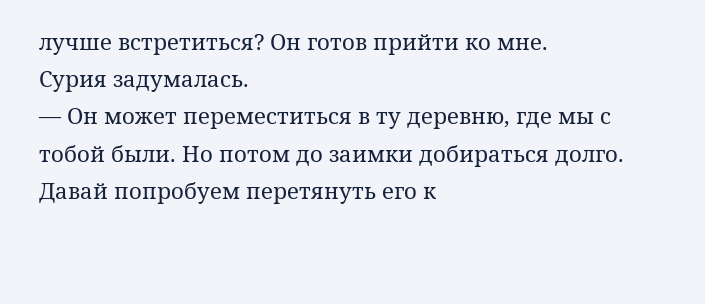лучше встретиться? Он готов прийти ко мне.
Сурия задумалась.
— Он может переместиться в ту деревню, где мы с тобой были. Но потом до заимки добираться долго. Давай попробуем перетянуть его к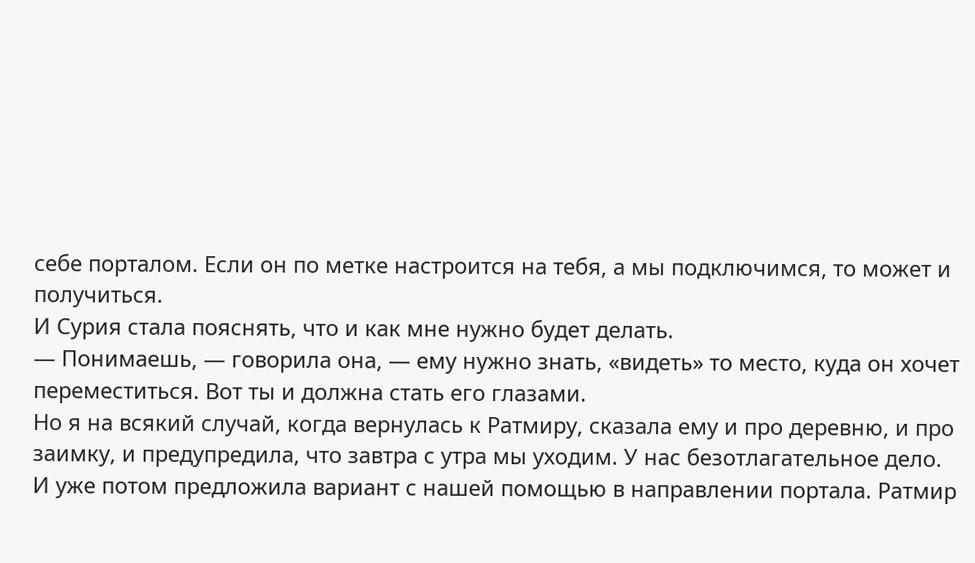себе порталом. Если он по метке настроится на тебя, а мы подключимся, то может и получиться.
И Сурия стала пояснять, что и как мне нужно будет делать.
— Понимаешь, — говорила она, — ему нужно знать, «видеть» то место, куда он хочет переместиться. Вот ты и должна стать его глазами.
Но я на всякий случай, когда вернулась к Ратмиру, сказала ему и про деревню, и про заимку, и предупредила, что завтра с утра мы уходим. У нас безотлагательное дело. И уже потом предложила вариант с нашей помощью в направлении портала. Ратмир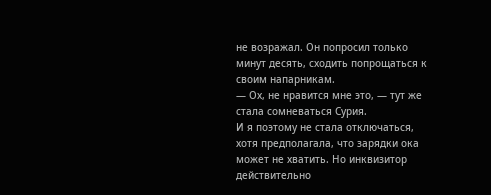не возражал. Он попросил только минут десять, сходить попрощаться к своим напарникам.
— Ох, не нравится мне это, — тут же стала сомневаться Сурия.
И я поэтому не стала отключаться, хотя предполагала, что зарядки ока может не хватить. Но инквизитор действительно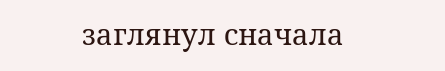заглянул сначала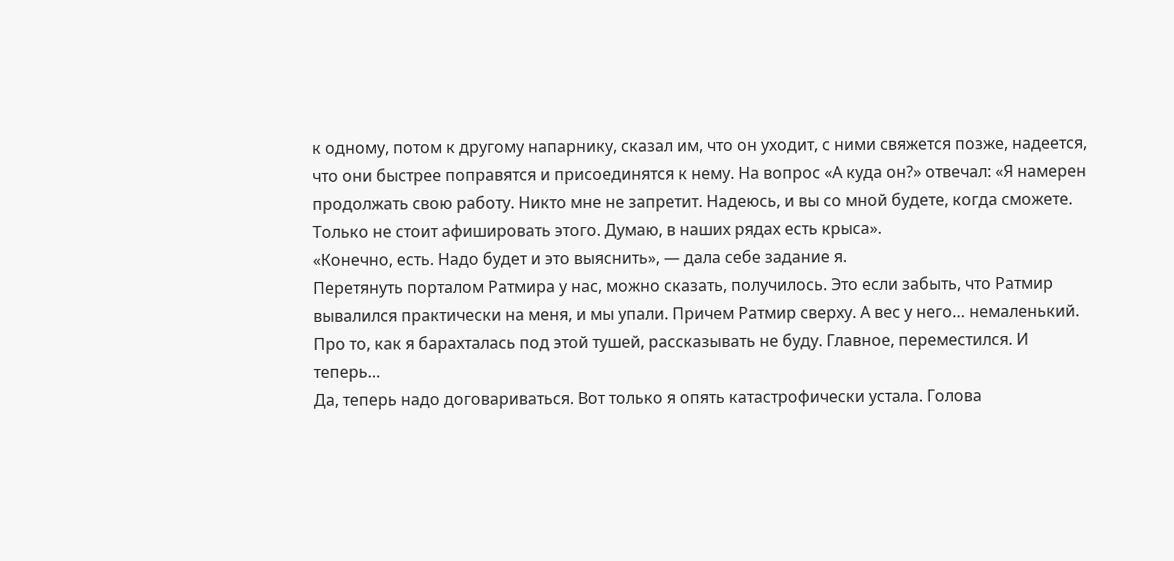к одному, потом к другому напарнику, сказал им, что он уходит, с ними свяжется позже, надеется, что они быстрее поправятся и присоединятся к нему. На вопрос «А куда он?» отвечал: «Я намерен продолжать свою работу. Никто мне не запретит. Надеюсь, и вы со мной будете, когда сможете. Только не стоит афишировать этого. Думаю, в наших рядах есть крыса».
«Конечно, есть. Надо будет и это выяснить», — дала себе задание я.
Перетянуть порталом Ратмира у нас, можно сказать, получилось. Это если забыть, что Ратмир вывалился практически на меня, и мы упали. Причем Ратмир сверху. А вес у него… немаленький. Про то, как я барахталась под этой тушей, рассказывать не буду. Главное, переместился. И теперь…
Да, теперь надо договариваться. Вот только я опять катастрофически устала. Голова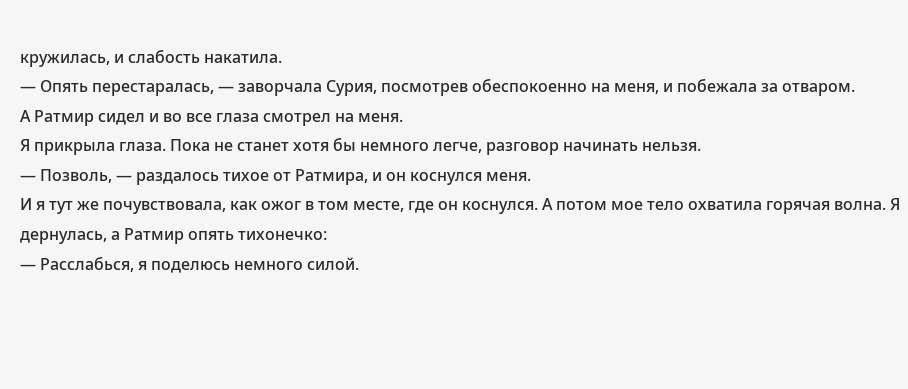кружилась, и слабость накатила.
— Опять перестаралась, — заворчала Сурия, посмотрев обеспокоенно на меня, и побежала за отваром.
А Ратмир сидел и во все глаза смотрел на меня.
Я прикрыла глаза. Пока не станет хотя бы немного легче, разговор начинать нельзя.
— Позволь, — раздалось тихое от Ратмира, и он коснулся меня.
И я тут же почувствовала, как ожог в том месте, где он коснулся. А потом мое тело охватила горячая волна. Я дернулась, а Ратмир опять тихонечко:
— Расслабься, я поделюсь немного силой.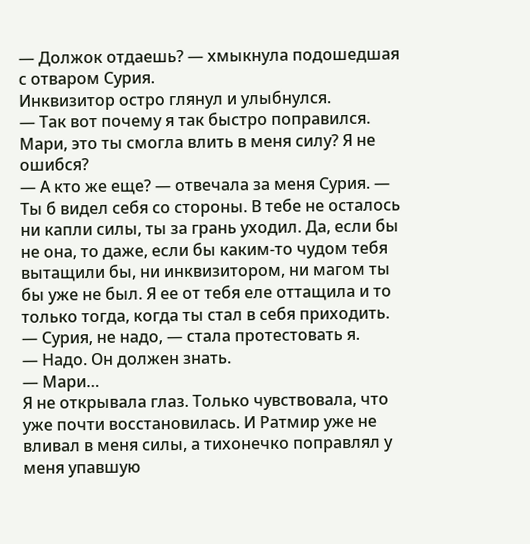— Должок отдаешь? — хмыкнула подошедшая с отваром Сурия.
Инквизитор остро глянул и улыбнулся.
— Так вот почему я так быстро поправился. Мари, это ты смогла влить в меня силу? Я не ошибся?
— А кто же еще? — отвечала за меня Сурия. — Ты б видел себя со стороны. В тебе не осталось ни капли силы, ты за грань уходил. Да, если бы не она, то даже, если бы каким-то чудом тебя вытащили бы, ни инквизитором, ни магом ты бы уже не был. Я ее от тебя еле оттащила и то только тогда, когда ты стал в себя приходить.
— Сурия, не надо, — стала протестовать я.
— Надо. Он должен знать.
— Мари…
Я не открывала глаз. Только чувствовала, что уже почти восстановилась. И Ратмир уже не вливал в меня силы, а тихонечко поправлял у меня упавшую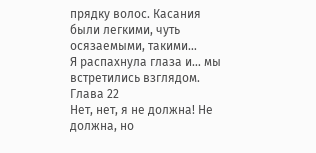прядку волос. Касания были легкими, чуть осязаемыми, такими…
Я распахнула глаза и… мы встретились взглядом.
Глава 22
Нет, нет, я не должна! Не должна, но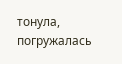тонула, погружалась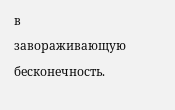в завораживающую бесконечность.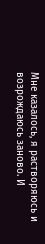Мне казалось, я растворяюсь и возрождаюсь заново. И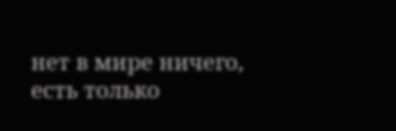нет в мире ничего, есть только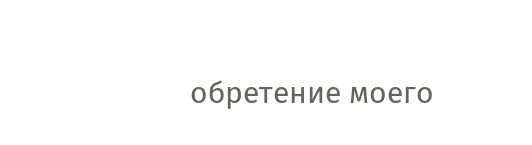обретение моего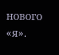нового «я».